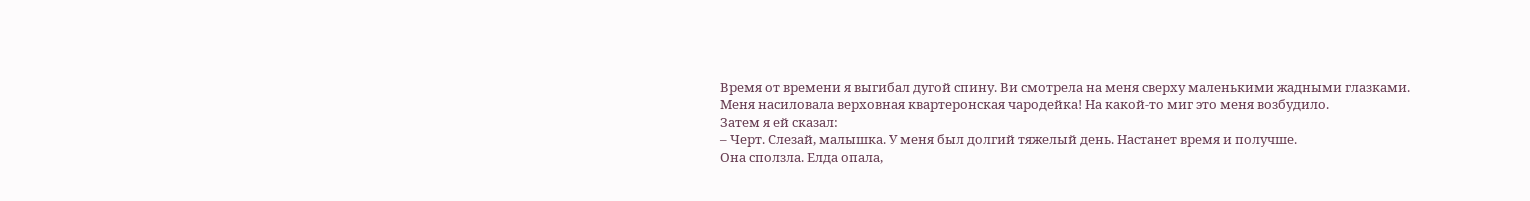Время от времени я выгибал дугой спину. Ви смотрела на меня сверху маленькими жадными глазками. Меня насиловала верховная квартеронская чародейка! На какой-то миг это меня возбудило.
Затем я ей сказал:
– Черт. Слезай, малышка. У меня был долгий тяжелый день. Настанет время и получше.
Она сползла. Елда опала,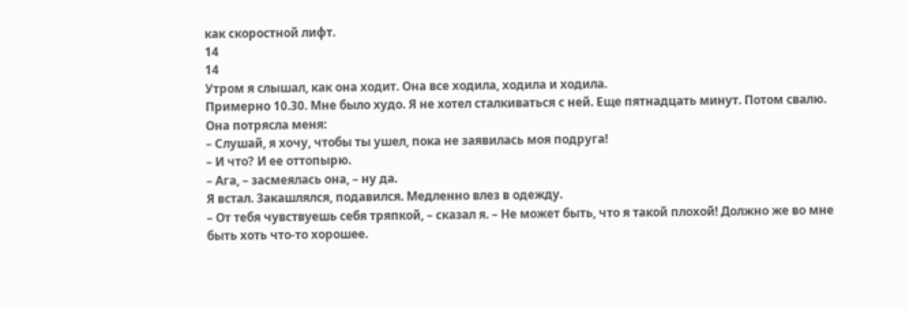как скоростной лифт.
14
14
Утром я слышал, как она ходит. Она все ходила, ходила и ходила.
Примерно 10.30. Мне было худо. Я не хотел сталкиваться с ней. Еще пятнадцать минут. Потом свалю.
Она потрясла меня:
– Слушай, я хочу, чтобы ты ушел, пока не заявилась моя подруга!
– И что? И ее оттопырю.
– Ага, – засмеялась она, – ну да.
Я встал. Закашлялся, подавился. Медленно влез в одежду.
– От тебя чувствуешь себя тряпкой, – сказал я. – Не может быть, что я такой плохой! Должно же во мне быть хоть что-то хорошее.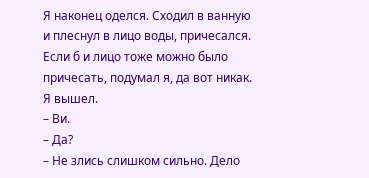Я наконец оделся. Сходил в ванную и плеснул в лицо воды, причесался. Если б и лицо тоже можно было причесать, подумал я, да вот никак.
Я вышел.
– Ви.
– Да?
– Не злись слишком сильно. Дело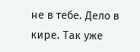не в тебе. Дело в кире. Так уже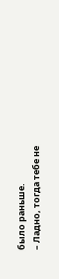было раньше.
– Ладно, тогда тебе не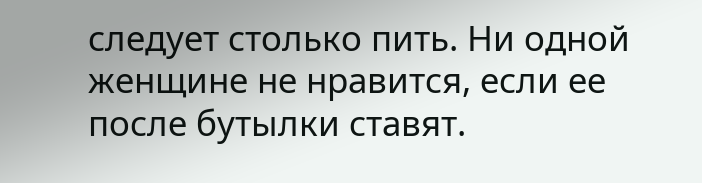следует столько пить. Ни одной женщине не нравится, если ее после бутылки ставят.